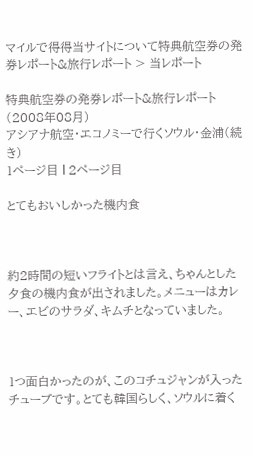マイルで得得当サイトについて特典航空券の発券レポート&旅行レポート > 当レポート

特典航空券の発券レポート&旅行レポート (2008年08月)
アシアナ航空・エコノミーで行くソウル・金浦(続き)
1ページ目 l 2ページ目

とてもおいしかった機内食



約2時間の短いフライトとは言え、ちゃんとした夕食の機内食が出されました。メニューはカレー、エビのサラダ、キムチとなっていました。



1つ面白かったのが、このコチュジャンが入ったチューブです。とても韓国らしく、ソウルに着く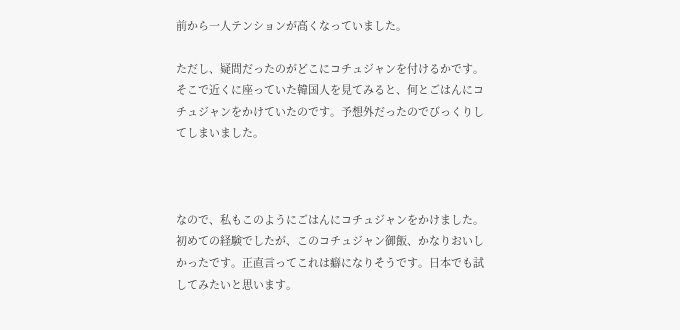前から一人テンションが高くなっていました。

ただし、疑問だったのがどこにコチュジャンを付けるかです。そこで近くに座っていた韓国人を見てみると、何とごはんにコチュジャンをかけていたのです。予想外だったのでびっくりしてしまいました。



なので、私もこのようにごはんにコチュジャンをかけました。初めての経験でしたが、このコチュジャン御飯、かなりおいしかったです。正直言ってこれは癖になりそうです。日本でも試してみたいと思います。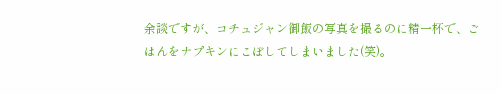余談ですが、コチュジャン御飯の写真を撮るのに精一杯で、ごはんをナプキンにこぼしてしまいました(笑)。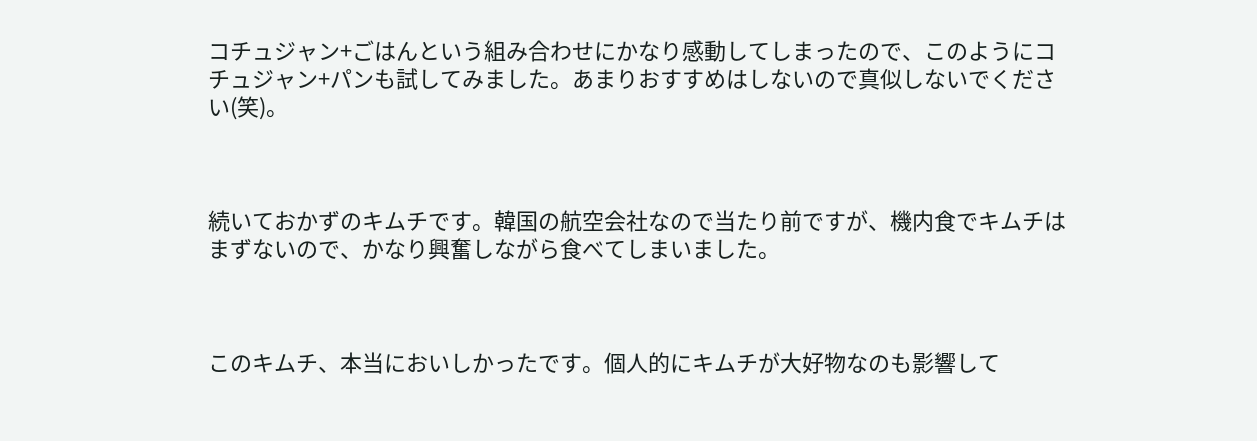コチュジャン+ごはんという組み合わせにかなり感動してしまったので、このようにコチュジャン+パンも試してみました。あまりおすすめはしないので真似しないでください(笑)。



続いておかずのキムチです。韓国の航空会社なので当たり前ですが、機内食でキムチはまずないので、かなり興奮しながら食べてしまいました。



このキムチ、本当においしかったです。個人的にキムチが大好物なのも影響して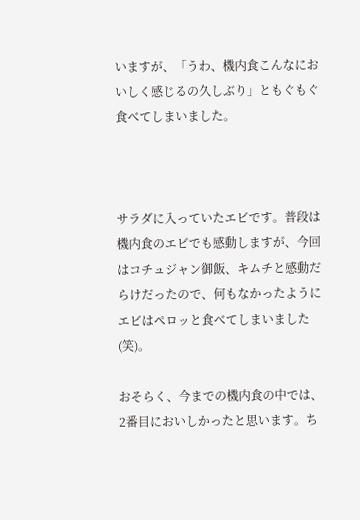いますが、「うわ、機内食こんなにおいしく感じるの久しぶり」ともぐもぐ食べてしまいました。



サラダに入っていたエビです。普段は機内食のエビでも感動しますが、今回はコチュジャン御飯、キムチと感動だらけだったので、何もなかったようにエビはペロッと食べてしまいました(笑)。

おそらく、今までの機内食の中では、2番目においしかったと思います。ち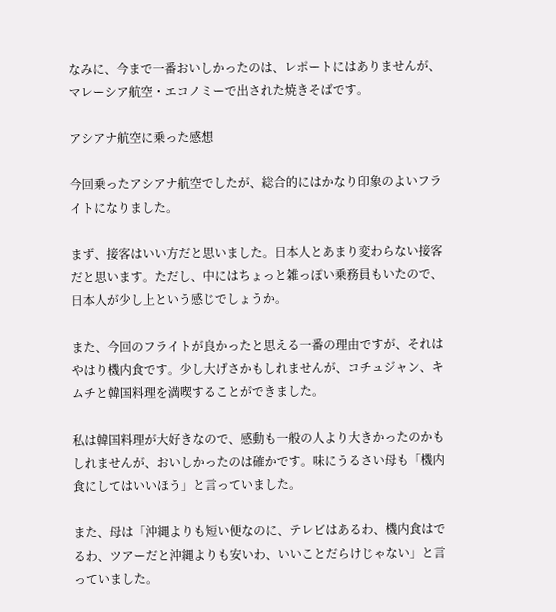なみに、今まで一番おいしかったのは、レポートにはありませんが、マレーシア航空・エコノミーで出された焼きそばです。

アシアナ航空に乗った感想

今回乗ったアシアナ航空でしたが、総合的にはかなり印象のよいフライトになりました。

まず、接客はいい方だと思いました。日本人とあまり変わらない接客だと思います。ただし、中にはちょっと雑っぽい乗務員もいたので、日本人が少し上という感じでしょうか。

また、今回のフライトが良かったと思える一番の理由ですが、それはやはり機内食です。少し大げさかもしれませんが、コチュジャン、キムチと韓国料理を満喫することができました。

私は韓国料理が大好きなので、感動も一般の人より大きかったのかもしれませんが、おいしかったのは確かです。味にうるさい母も「機内食にしてはいいほう」と言っていました。

また、母は「沖縄よりも短い便なのに、テレビはあるわ、機内食はでるわ、ツアーだと沖縄よりも安いわ、いいことだらけじゃない」と言っていました。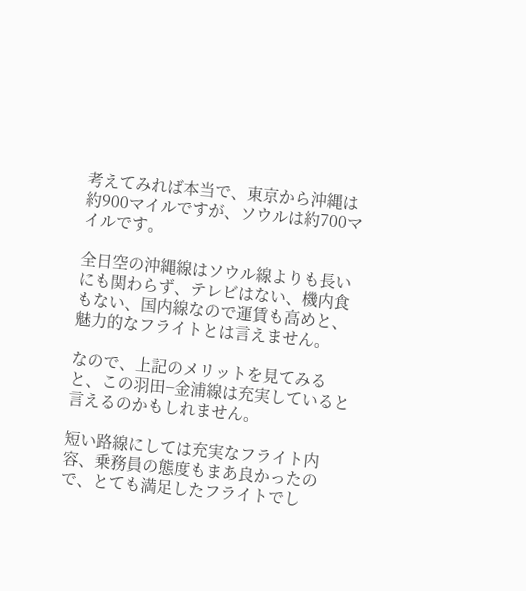考えてみれば本当で、東京から沖縄は約900マイルですが、ソウルは約700マイルです。

全日空の沖縄線はソウル線よりも長いにも関わらず、テレビはない、機内食もない、国内線なので運賃も高めと、魅力的なフライトとは言えません。

なので、上記のメリットを見てみると、この羽田−金浦線は充実していると言えるのかもしれません。

短い路線にしては充実なフライト内容、乗務員の態度もまあ良かったので、とても満足したフライトでし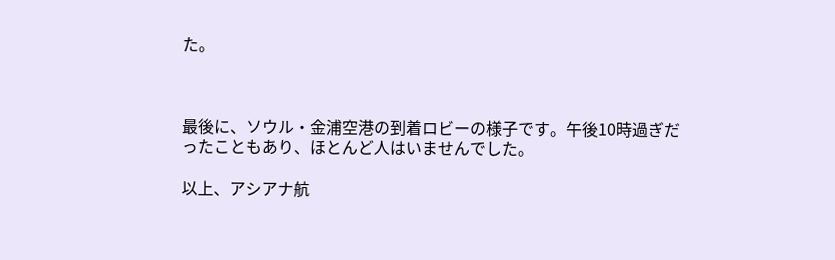た。



最後に、ソウル・金浦空港の到着ロビーの様子です。午後10時過ぎだったこともあり、ほとんど人はいませんでした。

以上、アシアナ航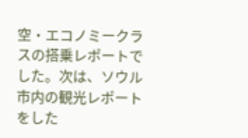空・エコノミークラスの搭乗レポートでした。次は、ソウル市内の観光レポートをした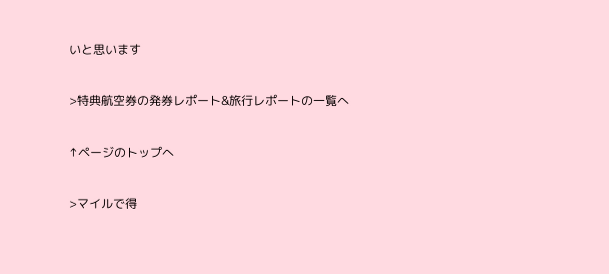いと思います

>特典航空券の発券レポート&旅行レポートの一覧へ

↑ページのトップへ

>マイルで得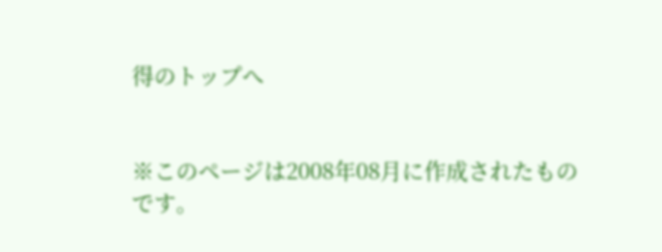得のトップへ


※このページは2008年08月に作成されたものです。